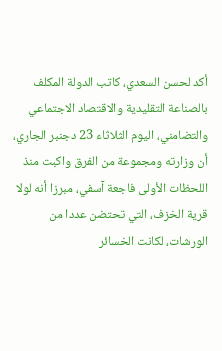أكد لحسن السعدي، كاتب الدولة المكلف بالصناعة التقليدية والاقتصاد الاجتماعي والتضامني، اليوم الثلاثاء 23 دجنبر الجاري، أن وزارته ومجموعة من الفرق واكبت منذ اللحظات الأولى فاجعة آسفي، مبرزا أنه لولا قرية الخزف، التي تحتضن عددا من الورشات، لكانت الخسائر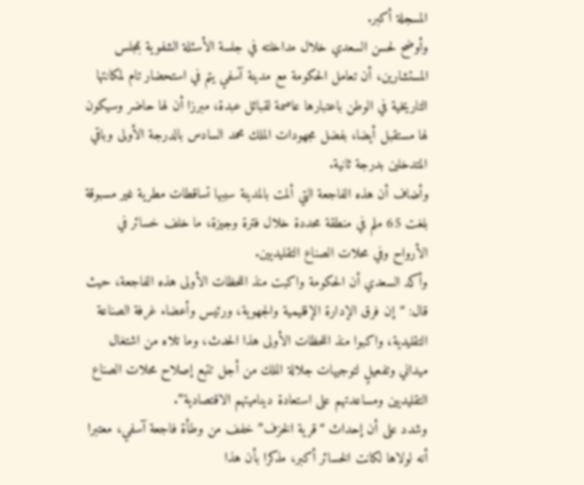المسجلة أكبر.
وأوضح لحسن السعدي خلال مداخلته في جلسة الأسئلة الشفوية بمجلس المستشارين، أن تعامل الحكومة مع مدينة آسفي يتم في استحضار تام لمكانتها التاريخية في الوطن باعتبارها عاصمة لقبائل عبدة، مبرزا أن لها حاضر وسيكون لها مستقبل أيضا، بفضل مجهودات الملك محمد السادس بالدرجة الأولى وباقي المتدخلين بدرجة ثانية.
وأضاف أن هذه الفاجعة التي ألمت بالمدينة سببها تساقطات مطرية غير مسبوقة بلغت 65 ملم في منطقة محددة خلال فترة وجيزة، ما خلف خسائر في الأرواح وفي محلات الصناع التقليديين.
وأكد السعدي أن الحكومة واكبت منذ اللحظات الأولى هذه الفاجعة، حيث قال: “إن فرق الإدارة الإقليمية والجهوية، ورئيس وأعضاء غرفة الصناعة التقليدية، واكبوا منذ اللحظات الأولى هذا الحدث، وما تلاه من اشتغال ميداني وتفعيلٍ لتوجيهات جلالة الملك من أجل تتبع إصلاح محلات الصناع التقليديين ومساعدتهم على استعادة ديناميتهم الاقتصادية”.
وشدد على أن إحداث “قرية الخزف” خفف من وطأة فاجعة آسفي، معتبرا أنه لولاها لكانت الخسائر أكبر، مذكرا بأن هذا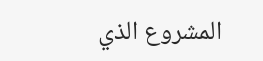المشروع الذي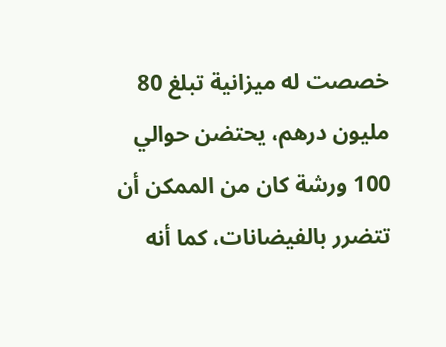خصصت له ميزانية تبلغ 80 مليون درهم، يحتضن حوالي 100 ورشة كان من الممكن أن تتضرر بالفيضانات، كما أنه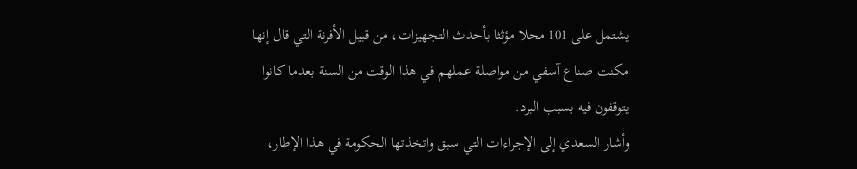يشتمل على 101 محلا مؤثثا بأحدث التجهيزات، من قبيل الأفرنة التي قال إنها مكنت صناع آسفي من مواصلة عملهم في هذا الوقت من السنة بعدما كانوا يتوقفون فيه بسبب البرد.
وأشار السعدي إلى الإجراءات التي سبق واتخذتها الحكومة في هذا الإطار،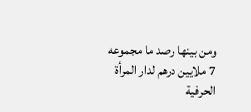ومن بينها رصد ما مجموعه 7 ملايين درهم لدار المرأة الحرفية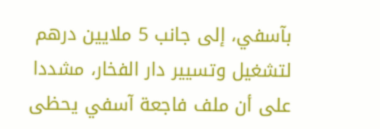بآسفي، إلى جانب 5 ملايين درهم لتشغيل وتسيير دار الفخار، مشددا على أن ملف فاجعة آسفي يحظى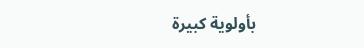بأولوية كبيرة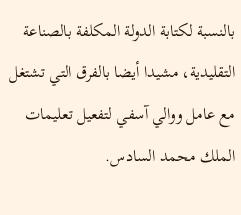بالنسبة لكتابة الدولة المكلفة بالصناعة التقليدية، مشيدا أيضا بالفرق التي تشتغل مع عامل ووالي آسفي لتفعيل تعليمات الملك محمد السادس.